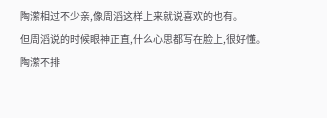陶潆相过不少亲,像周滔这样上来就说喜欢的也有。
但周滔说的时候眼神正直,什么心思都写在脸上,很好懂。
陶潆不排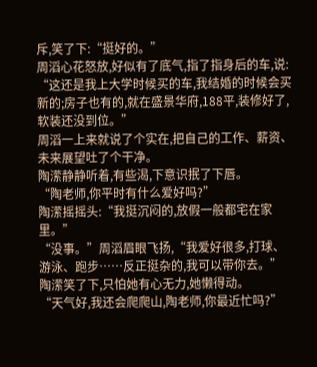斥,笑了下:“挺好的。”
周滔心花怒放,好似有了底气,指了指身后的车,说:
“这还是我上大学时候买的车,我结婚的时候会买新的;房子也有的,就在盛景华府,188平,装修好了,软装还没到位。”
周滔一上来就说了个实在,把自己的工作、薪资、未来展望吐了个干净。
陶潆静静听着,有些渴,下意识抿了下唇。
“陶老师,你平时有什么爱好吗?”
陶潆摇摇头:“我挺沉闷的,放假一般都宅在家里。”
“没事。”周滔眉眼飞扬,“我爱好很多,打球、游泳、跑步……反正挺杂的,我可以带你去。”
陶潆笑了下,只怕她有心无力,她懒得动。
“天气好,我还会爬爬山,陶老师,你最近忙吗?”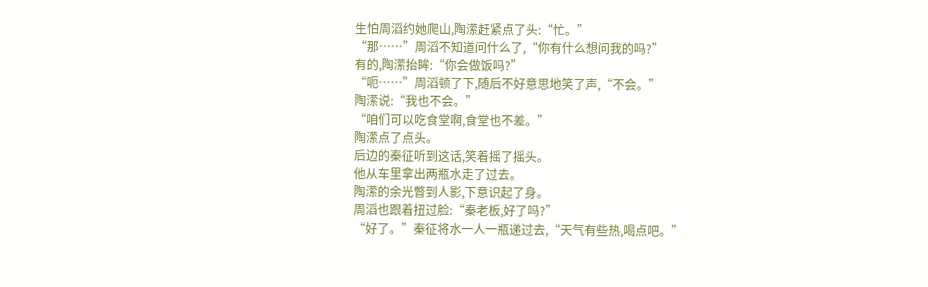生怕周滔约她爬山,陶潆赶紧点了头:“忙。”
“那……”周滔不知道问什么了,“你有什么想问我的吗?”
有的,陶潆抬眸:“你会做饭吗?”
“呃……”周滔顿了下,随后不好意思地笑了声,“不会。”
陶潆说:“我也不会。”
“咱们可以吃食堂啊,食堂也不差。”
陶潆点了点头。
后边的秦征听到这话,笑着摇了摇头。
他从车里拿出两瓶水走了过去。
陶潆的余光瞥到人影,下意识起了身。
周滔也跟着扭过脸:“秦老板,好了吗?”
“好了。”秦征将水一人一瓶递过去,“天气有些热,喝点吧。”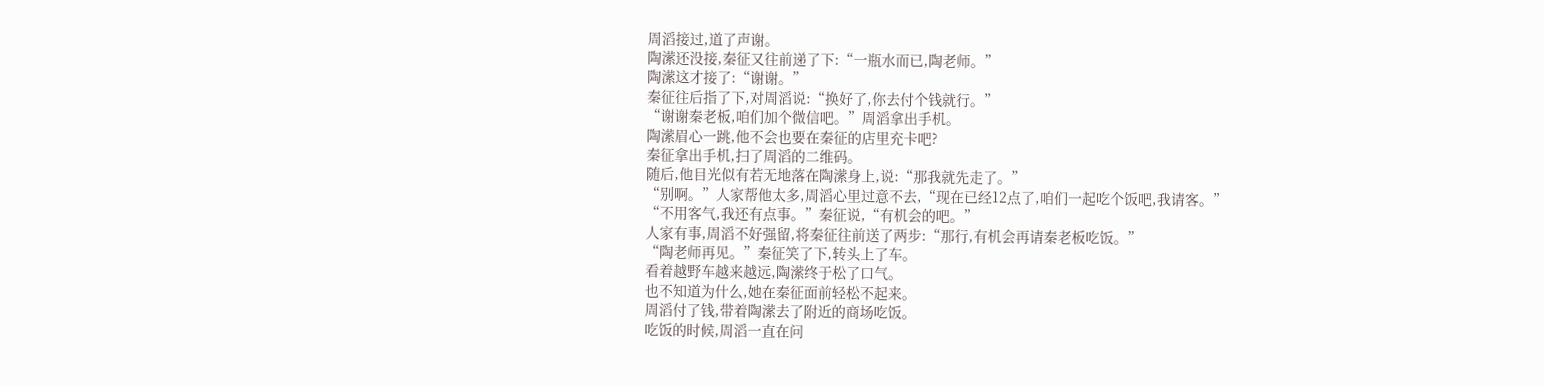周滔接过,道了声谢。
陶潆还没接,秦征又往前递了下:“一瓶水而已,陶老师。”
陶潆这才接了:“谢谢。”
秦征往后指了下,对周滔说:“换好了,你去付个钱就行。”
“谢谢秦老板,咱们加个微信吧。”周滔拿出手机。
陶潆眉心一跳,他不会也要在秦征的店里充卡吧?
秦征拿出手机,扫了周滔的二维码。
随后,他目光似有若无地落在陶潆身上,说:“那我就先走了。”
“别啊。”人家帮他太多,周滔心里过意不去,“现在已经12点了,咱们一起吃个饭吧,我请客。”
“不用客气,我还有点事。”秦征说,“有机会的吧。”
人家有事,周滔不好强留,将秦征往前送了两步:“那行,有机会再请秦老板吃饭。”
“陶老师再见。”秦征笑了下,转头上了车。
看着越野车越来越远,陶潆终于松了口气。
也不知道为什么,她在秦征面前轻松不起来。
周滔付了钱,带着陶潆去了附近的商场吃饭。
吃饭的时候,周滔一直在问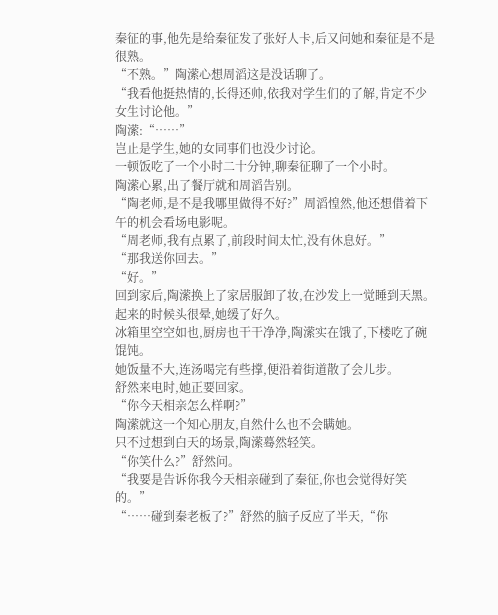秦征的事,他先是给秦征发了张好人卡,后又问她和秦征是不是很熟。
“不熟。”陶潆心想周滔这是没话聊了。
“我看他挺热情的,长得还帅,依我对学生们的了解,肯定不少女生讨论他。”
陶潆:“……”
岂止是学生,她的女同事们也没少讨论。
一顿饭吃了一个小时二十分钟,聊秦征聊了一个小时。
陶潆心累,出了餐厅就和周滔告别。
“陶老师,是不是我哪里做得不好?”周滔惶然,他还想借着下午的机会看场电影呢。
“周老师,我有点累了,前段时间太忙,没有休息好。”
“那我送你回去。”
“好。”
回到家后,陶潆换上了家居服卸了妆,在沙发上一觉睡到天黑。
起来的时候头很晕,她缓了好久。
冰箱里空空如也,厨房也干干净净,陶潆实在饿了,下楼吃了碗馄饨。
她饭量不大,连汤喝完有些撑,便沿着街道散了会儿步。
舒然来电时,她正要回家。
“你今天相亲怎么样啊?”
陶潆就这一个知心朋友,自然什么也不会瞒她。
只不过想到白天的场景,陶潆蓦然轻笑。
“你笑什么?”舒然问。
“我要是告诉你我今天相亲碰到了秦征,你也会觉得好笑的。”
“……碰到秦老板了?”舒然的脑子反应了半天,“你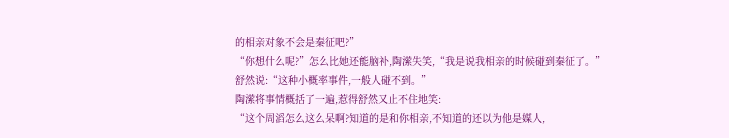的相亲对象不会是秦征吧?”
“你想什么呢?”怎么比她还能脑补,陶潆失笑,“我是说我相亲的时候碰到秦征了。”
舒然说:“这种小概率事件,一般人碰不到。”
陶潆将事情概括了一遍,惹得舒然又止不住地笑:
“这个周滔怎么这么呆啊?知道的是和你相亲,不知道的还以为他是媒人,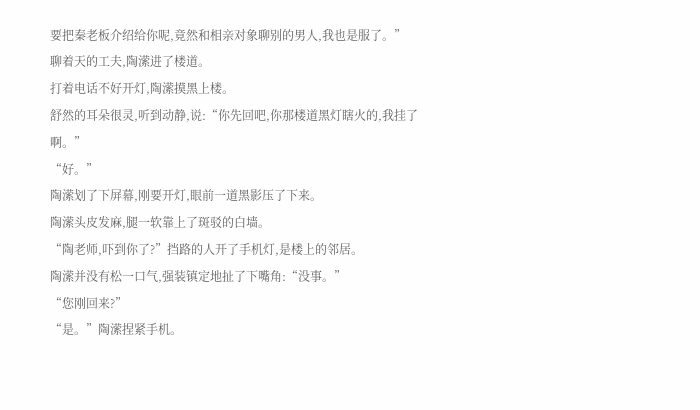要把秦老板介绍给你呢,竟然和相亲对象聊别的男人,我也是服了。”
聊着天的工夫,陶潆进了楼道。
打着电话不好开灯,陶潆摸黑上楼。
舒然的耳朵很灵,听到动静,说:“你先回吧,你那楼道黑灯瞎火的,我挂了啊。”
“好。”
陶潆划了下屏幕,刚要开灯,眼前一道黑影压了下来。
陶潆头皮发麻,腿一软靠上了斑驳的白墙。
“陶老师,吓到你了?”挡路的人开了手机灯,是楼上的邻居。
陶潆并没有松一口气,强装镇定地扯了下嘴角:“没事。”
“您刚回来?”
“是。”陶潆捏紧手机。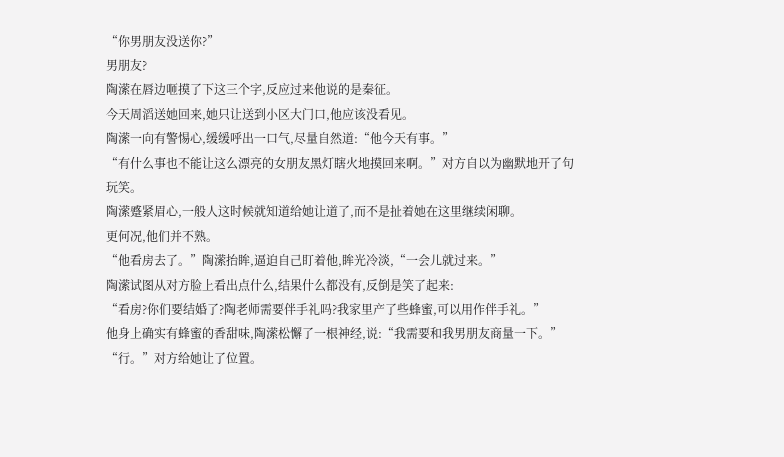“你男朋友没送你?”
男朋友?
陶潆在唇边咂摸了下这三个字,反应过来他说的是秦征。
今天周滔送她回来,她只让送到小区大门口,他应该没看见。
陶潆一向有警惕心,缓缓呼出一口气,尽量自然道:“他今天有事。”
“有什么事也不能让这么漂亮的女朋友黑灯瞎火地摸回来啊。”对方自以为幽默地开了句玩笑。
陶潆蹙紧眉心,一般人这时候就知道给她让道了,而不是扯着她在这里继续闲聊。
更何况,他们并不熟。
“他看房去了。”陶潆抬眸,逼迫自己盯着他,眸光冷淡,“一会儿就过来。”
陶潆试图从对方脸上看出点什么,结果什么都没有,反倒是笑了起来:
“看房?你们要结婚了?陶老师需要伴手礼吗?我家里产了些蜂蜜,可以用作伴手礼。”
他身上确实有蜂蜜的香甜味,陶潆松懈了一根神经,说:“我需要和我男朋友商量一下。”
“行。”对方给她让了位置。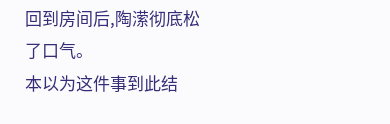回到房间后,陶潆彻底松了口气。
本以为这件事到此结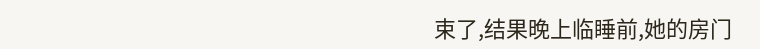束了,结果晚上临睡前,她的房门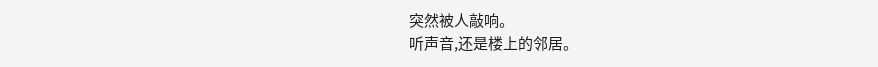突然被人敲响。
听声音,还是楼上的邻居。